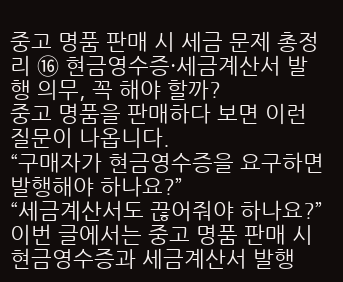중고 명품 판매 시 세금 문제 총정리 ⑯ 현금영수증·세금계산서 발행 의무, 꼭 해야 할까?
중고 명품을 판매하다 보면 이런 질문이 나옵니다.
“구매자가 현금영수증을 요구하면 발행해야 하나요?”
“세금계산서도 끊어줘야 하나요?”
이번 글에서는 중고 명품 판매 시 현금영수증과 세금계산서 발행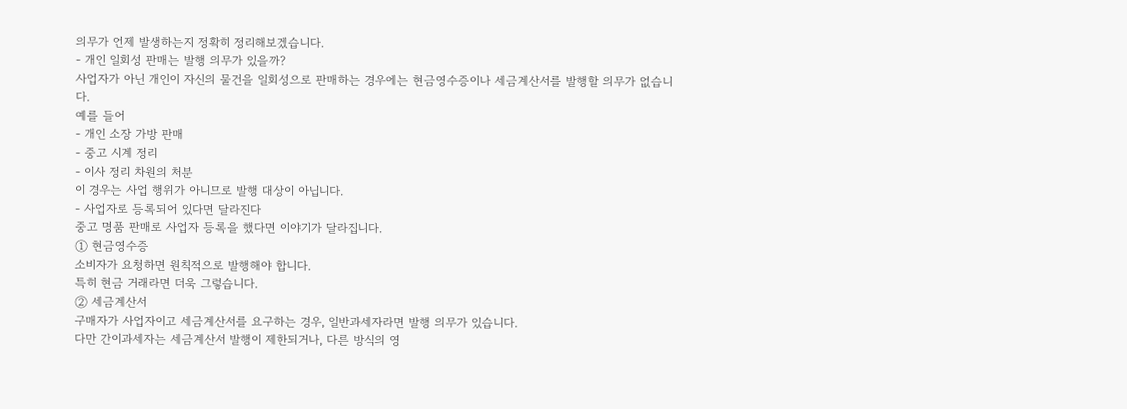의무가 언제 발생하는지 정확히 정리해보겠습니다.
- 개인 일회성 판매는 발행 의무가 있을까?
사업자가 아닌 개인이 자신의 물건을 일회성으로 판매하는 경우에는 현금영수증이나 세금계산서를 발행할 의무가 없습니다.
예를 들어
- 개인 소장 가방 판매
- 중고 시계 정리
- 이사 정리 차원의 처분
이 경우는 사업 행위가 아니므로 발행 대상이 아닙니다.
- 사업자로 등록되어 있다면 달라진다
중고 명품 판매로 사업자 등록을 했다면 이야기가 달라집니다.
① 현금영수증
소비자가 요청하면 원칙적으로 발행해야 합니다.
특히 현금 거래라면 더욱 그렇습니다.
② 세금계산서
구매자가 사업자이고 세금계산서를 요구하는 경우, 일반과세자라면 발행 의무가 있습니다.
다만 간이과세자는 세금계산서 발행이 제한되거나, 다른 방식의 영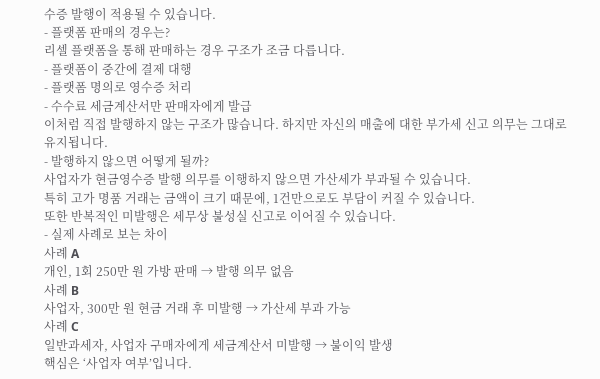수증 발행이 적용될 수 있습니다.
- 플랫폼 판매의 경우는?
리셀 플랫폼을 통해 판매하는 경우 구조가 조금 다릅니다.
- 플랫폼이 중간에 결제 대행
- 플랫폼 명의로 영수증 처리
- 수수료 세금계산서만 판매자에게 발급
이처럼 직접 발행하지 않는 구조가 많습니다. 하지만 자신의 매출에 대한 부가세 신고 의무는 그대로 유지됩니다.
- 발행하지 않으면 어떻게 될까?
사업자가 현금영수증 발행 의무를 이행하지 않으면 가산세가 부과될 수 있습니다.
특히 고가 명품 거래는 금액이 크기 때문에, 1건만으로도 부담이 커질 수 있습니다.
또한 반복적인 미발행은 세무상 불성실 신고로 이어질 수 있습니다.
- 실제 사례로 보는 차이
사례 A
개인, 1회 250만 원 가방 판매 → 발행 의무 없음
사례 B
사업자, 300만 원 현금 거래 후 미발행 → 가산세 부과 가능
사례 C
일반과세자, 사업자 구매자에게 세금계산서 미발행 → 불이익 발생
핵심은 ‘사업자 여부’입니다.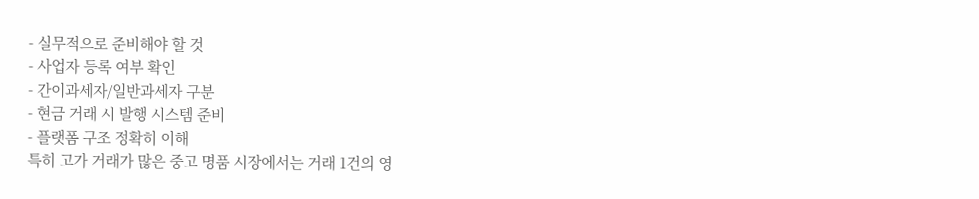- 실무적으로 준비해야 할 것
- 사업자 등록 여부 확인
- 간이과세자/일반과세자 구분
- 현금 거래 시 발행 시스템 준비
- 플랫폼 구조 정확히 이해
특히 고가 거래가 많은 중고 명품 시장에서는 거래 1건의 영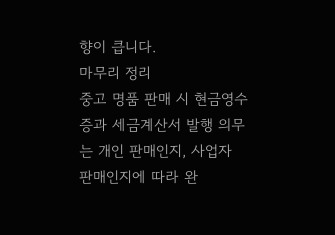향이 큽니다.
마무리 정리
중고 명품 판매 시 현금영수증과 세금계산서 발행 의무는 개인 판매인지, 사업자 판매인지에 따라 완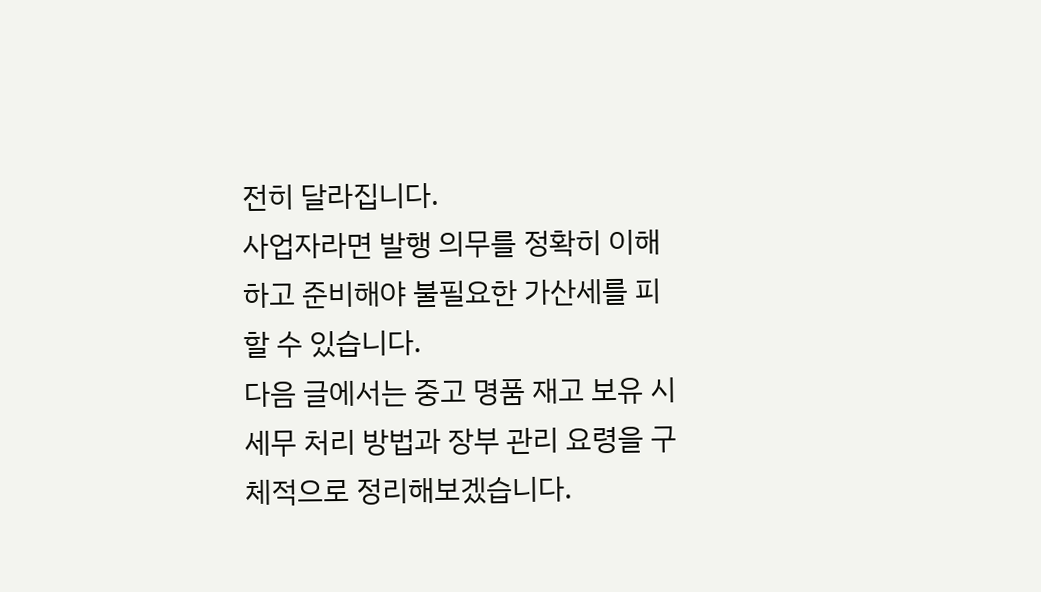전히 달라집니다.
사업자라면 발행 의무를 정확히 이해하고 준비해야 불필요한 가산세를 피할 수 있습니다.
다음 글에서는 중고 명품 재고 보유 시 세무 처리 방법과 장부 관리 요령을 구체적으로 정리해보겠습니다.